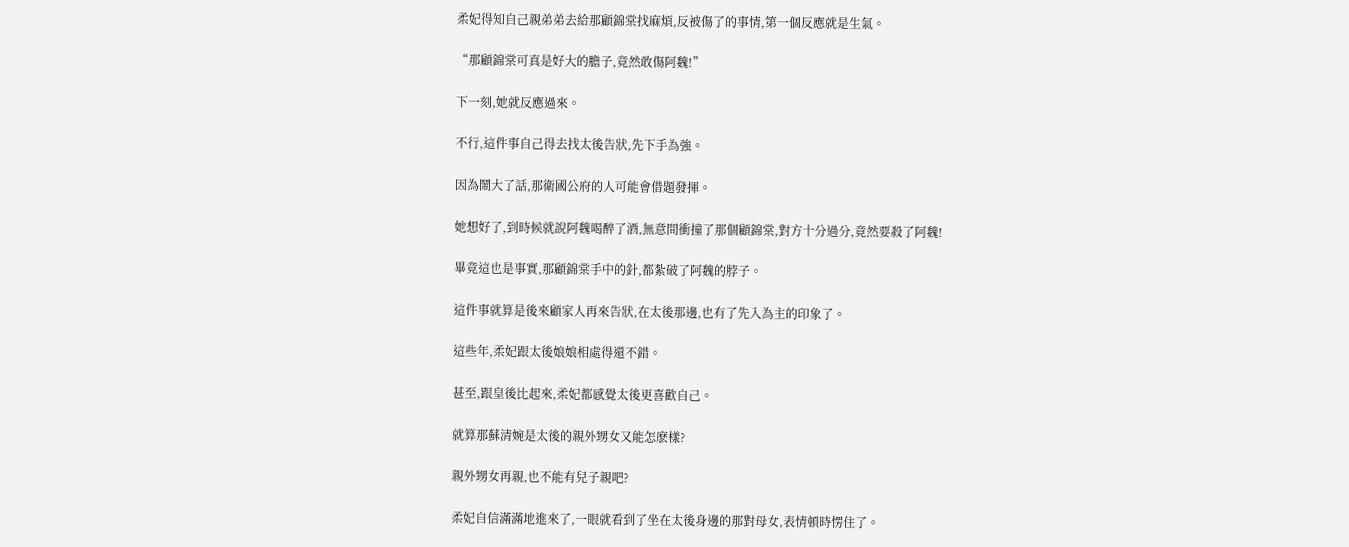柔妃得知自己親弟弟去給那顧錦棠找麻煩,反被傷了的事情,第一個反應就是生氣。

“那顧錦棠可真是好大的膽子,竟然敢傷阿魏!”

下一刻,她就反應過來。

不行,這件事自己得去找太後告狀,先下手為強。

因為鬧大了話,那衛國公府的人可能會借題發揮。

她想好了,到時候就說阿魏喝醉了酒,無意間衝撞了那個顧錦棠,對方十分過分,竟然要殺了阿魏!

畢竟這也是事實,那顧錦棠手中的針,都紮破了阿魏的脖子。

這件事就算是後來顧家人再來告狀,在太後那邊,也有了先入為主的印象了。

這些年,柔妃跟太後娘娘相處得還不錯。

甚至,跟皇後比起來,柔妃都感覺太後更喜歡自己。

就算那蘇清婉是太後的親外甥女又能怎麽樣?

親外甥女再親,也不能有兒子親吧?

柔妃自信滿滿地進來了,一眼就看到了坐在太後身邊的那對母女,表情頓時愣住了。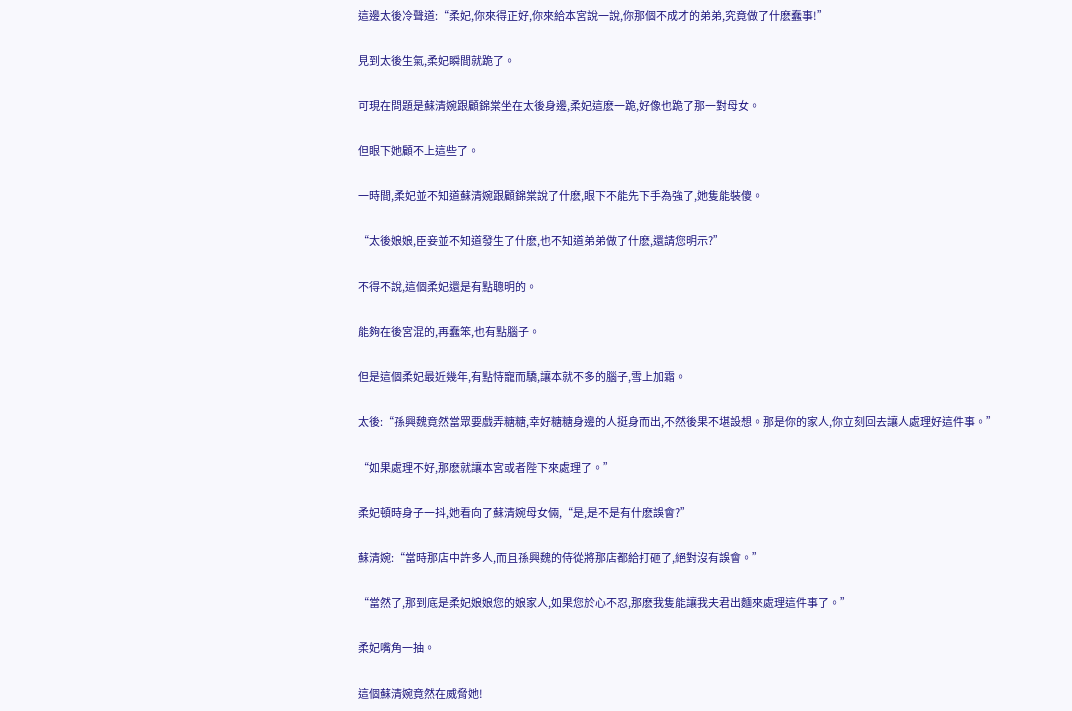這邊太後冷聲道:“柔妃,你來得正好,你來給本宮說一說,你那個不成才的弟弟,究竟做了什麽蠢事!”

見到太後生氣,柔妃瞬間就跪了。

可現在問題是蘇清婉跟顧錦棠坐在太後身邊,柔妃這麽一跪,好像也跪了那一對母女。

但眼下她顧不上這些了。

一時間,柔妃並不知道蘇清婉跟顧錦棠說了什麽,眼下不能先下手為強了,她隻能裝傻。

“太後娘娘,臣妾並不知道發生了什麽,也不知道弟弟做了什麽,還請您明示?”

不得不說,這個柔妃還是有點聰明的。

能夠在後宮混的,再蠢笨,也有點腦子。

但是這個柔妃最近幾年,有點恃寵而驕,讓本就不多的腦子,雪上加霜。

太後:“孫興魏竟然當眾要戲弄糖糖,幸好糖糖身邊的人挺身而出,不然後果不堪設想。那是你的家人,你立刻回去讓人處理好這件事。”

“如果處理不好,那麽就讓本宮或者陛下來處理了。”

柔妃頓時身子一抖,她看向了蘇清婉母女倆,“是,是不是有什麽誤會?”

蘇清婉:“當時那店中許多人,而且孫興魏的侍從將那店都給打砸了,絕對沒有誤會。”

“當然了,那到底是柔妃娘娘您的娘家人,如果您於心不忍,那麽我隻能讓我夫君出麵來處理這件事了。”

柔妃嘴角一抽。

這個蘇清婉竟然在威脅她!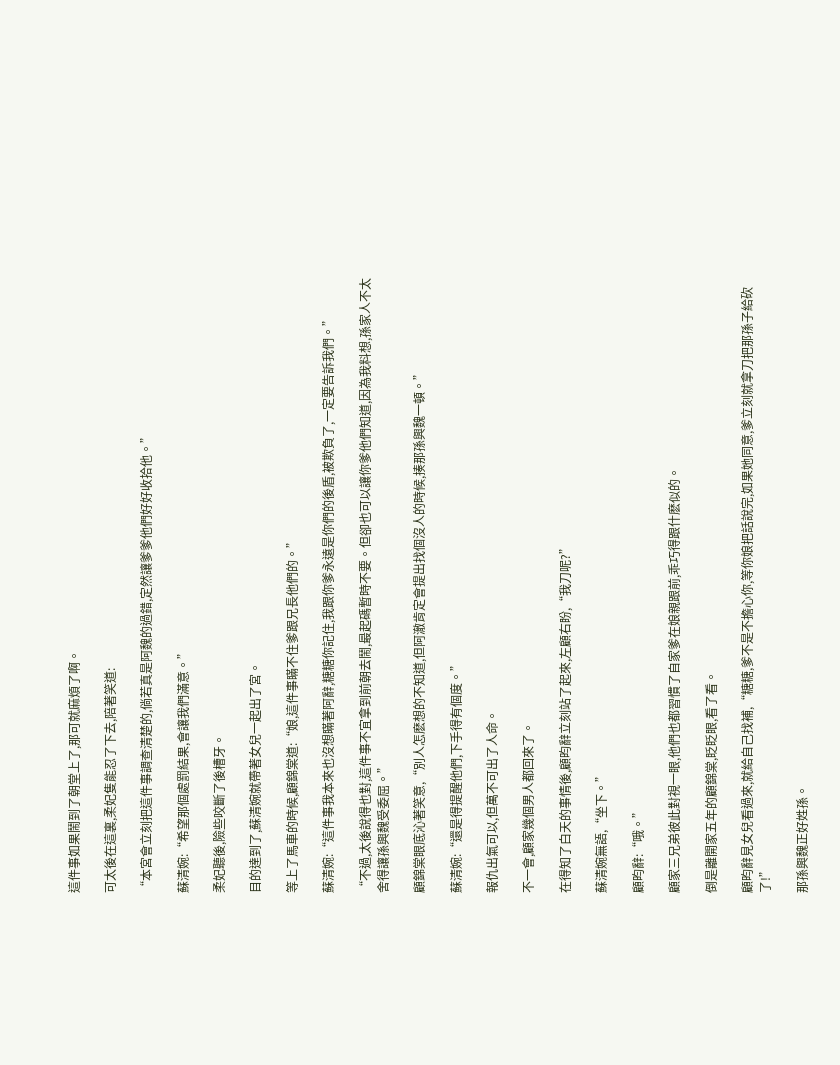這件事如果鬧到了朝堂上了,那可就麻煩了啊。

可太後在這裏,柔妃隻能忍了下去,陪著笑道:

“本宮會立刻把這件事調查清楚的,倘若真是阿魏的過錯,定然讓爹爹他們好好收拾他。”

蘇清婉:“希望那個處罰結果,會讓我們滿意。”

柔妃聽後,險些咬斷了後槽牙。

目的達到了,蘇清婉就帶著女兒一起出了宮。

等上了馬車的時候,顧錦棠道:“娘,這件事瞞不住爹跟兄長他們的。”

蘇清婉:“這件事我本來也沒想瞞著阿辭,糖糖你記住,我跟你爹永遠是你們的後盾,被欺負了,一定要告訴我們。”

“不過,太後說得也對,這件事不宜拿到前朝去鬧,最起碼暫時不要。但卻也可以讓你爹他們知道,因為我料想,孫家人不太舍得讓孫興魏受委屈。”

顧錦棠眼底沁著笑意,“別人怎麽想的不知道,但阿澈肯定會提出找個沒人的時候,揍那孫興魏一頓。”

蘇清婉:“還是得提醒他們,下手得有個度。”

報仇出氣可以,但萬不可出了人命。

不一會,顧家幾個男人都回來了。

在得知了白天的事情後,顧昀辭立刻站了起來,左顧右盼,“我刀呢?”

蘇清婉無語,“坐下。”

顧昀辭:“哦。”

顧家三兄弟彼此對視一眼,他們也都習慣了自家爹在娘親跟前,乖巧得跟什麽似的。

倒是離開家五年的顧錦棠,眨眨眼,看了看。

顧昀辭見女兒看過來,就給自己找補,“糖糖,爹不是不擔心你,等你娘把話說完,如果她同意,爹立刻就拿刀把那孫子給砍了!”

那孫興魏正好姓孫。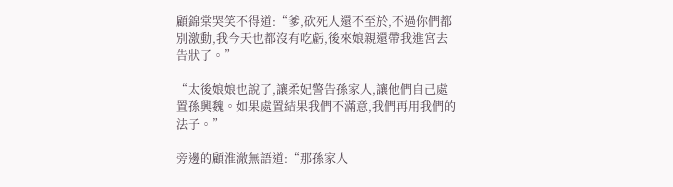顧錦棠哭笑不得道:“爹,砍死人還不至於,不過你們都別激動,我今天也都沒有吃虧,後來娘親還帶我進宮去告狀了。”

“太後娘娘也說了,讓柔妃警告孫家人,讓他們自己處置孫興魏。如果處置結果我們不滿意,我們再用我們的法子。”

旁邊的顧淮澈無語道:“那孫家人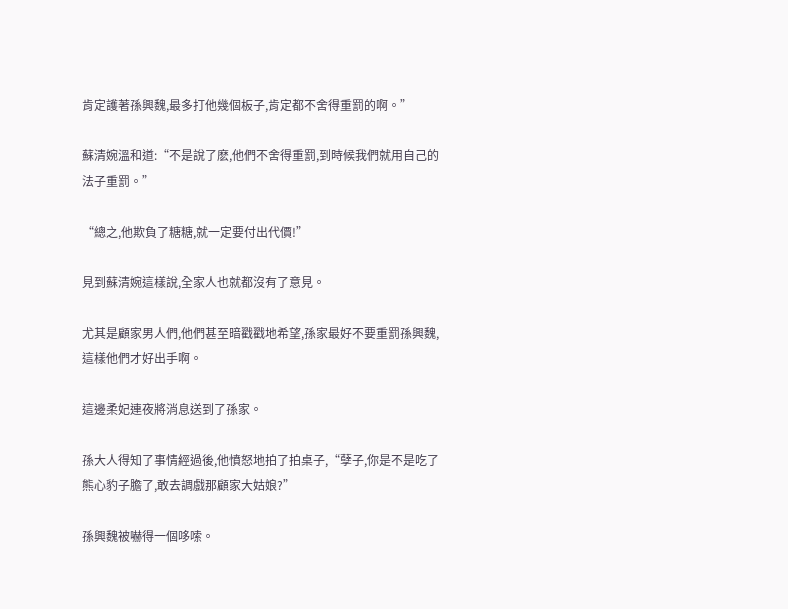肯定護著孫興魏,最多打他幾個板子,肯定都不舍得重罰的啊。”

蘇清婉溫和道:“不是說了麽,他們不舍得重罰,到時候我們就用自己的法子重罰。”

“總之,他欺負了糖糖,就一定要付出代價!”

見到蘇清婉這樣說,全家人也就都沒有了意見。

尤其是顧家男人們,他們甚至暗戳戳地希望,孫家最好不要重罰孫興魏,這樣他們才好出手啊。

這邊柔妃連夜將消息送到了孫家。

孫大人得知了事情經過後,他憤怒地拍了拍桌子,“孽子,你是不是吃了熊心豹子膽了,敢去調戲那顧家大姑娘?”

孫興魏被嚇得一個哆嗦。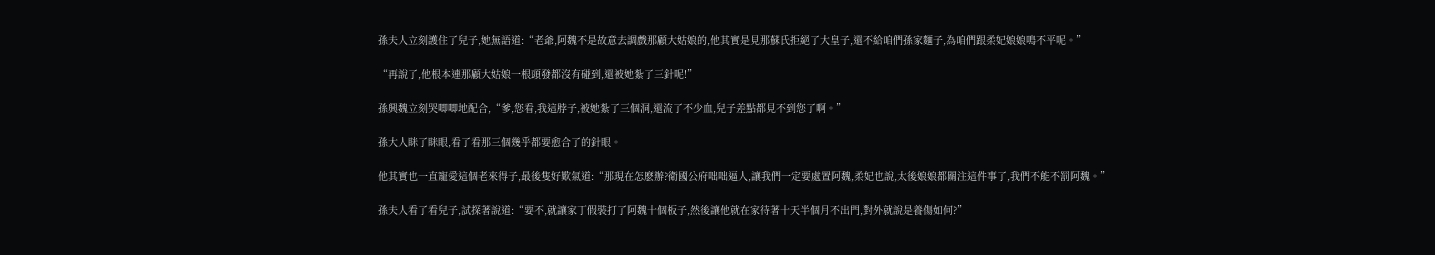孫夫人立刻護住了兒子,她無語道:“老爺,阿魏不是故意去調戲那顧大姑娘的,他其實是見那蘇氏拒絕了大皇子,還不給咱們孫家麵子,為咱們跟柔妃娘娘鳴不平呢。”

“再說了,他根本連那顧大姑娘一根頭發都沒有碰到,還被她紮了三針呢!”

孫興魏立刻哭唧唧地配合,“爹,您看,我這脖子,被她紮了三個洞,還流了不少血,兒子差點都見不到您了啊。”

孫大人眯了眯眼,看了看那三個幾乎都要愈合了的針眼。

他其實也一直寵愛這個老來得子,最後隻好歎氣道:“那現在怎麽辦?衛國公府咄咄逼人,讓我們一定要處置阿魏,柔妃也說,太後娘娘都關注這件事了,我們不能不罰阿魏。”

孫夫人看了看兒子,試探著說道:“要不,就讓家丁假裝打了阿魏十個板子,然後讓他就在家待著十天半個月不出門,對外就說是養傷如何?”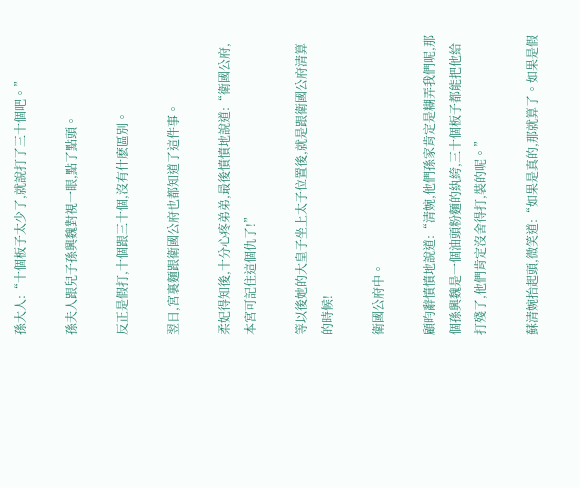孫大人:“十個板子太少了,就說打了三十個吧。”

孫夫人跟兒子孫興魏對視一眼,點了點頭。

反正是假打,十個跟三十個,沒有什麽區別。

翌日,宮裏麵跟衛國公府也都知道了這件事。

柔妃得知後,十分心疼弟弟,最後憤憤地說道:“衛國公府,本宮可記住這個仇了!”

等以後她的大皇子坐上太子位置後,就是跟衛國公府清算的時候!

衛國公府中。

顧昀辭憤憤地說道:“清婉,他們孫家肯定是糊弄我們呢,那個孫興魏是一個油頭粉麵的紈絝,三十個板子都能把他給打殘了,他們肯定沒舍得打,裝的呢。”

蘇清婉抬起頭,微笑道:“如果是真的,那就算了。如果是假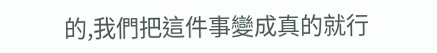的,我們把這件事變成真的就行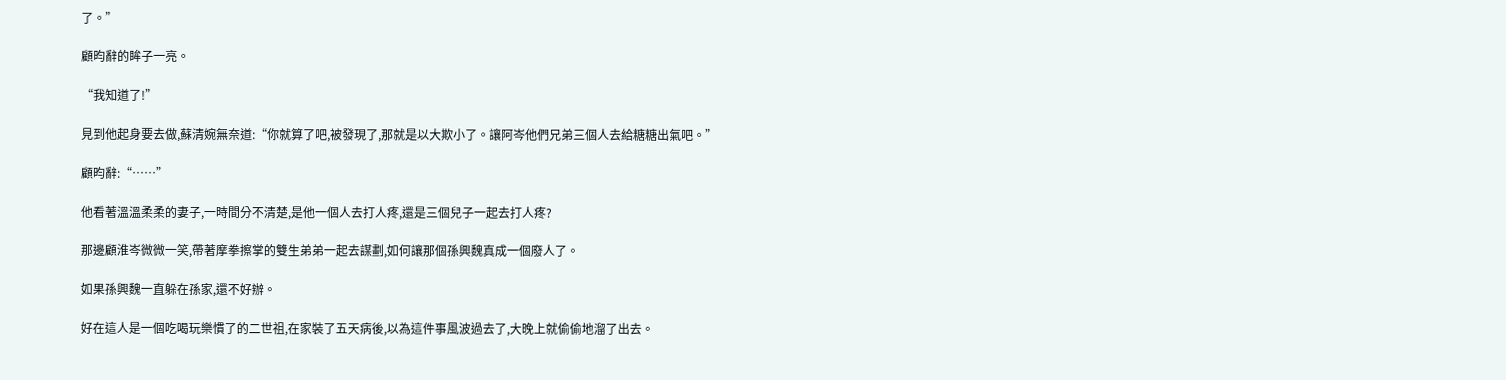了。”

顧昀辭的眸子一亮。

“我知道了!”

見到他起身要去做,蘇清婉無奈道:“你就算了吧,被發現了,那就是以大欺小了。讓阿岑他們兄弟三個人去給糖糖出氣吧。”

顧昀辭:“……”

他看著溫溫柔柔的妻子,一時間分不清楚,是他一個人去打人疼,還是三個兒子一起去打人疼?

那邊顧淮岑微微一笑,帶著摩拳擦掌的雙生弟弟一起去謀劃,如何讓那個孫興魏真成一個廢人了。

如果孫興魏一直躲在孫家,還不好辦。

好在這人是一個吃喝玩樂慣了的二世祖,在家裝了五天病後,以為這件事風波過去了,大晚上就偷偷地溜了出去。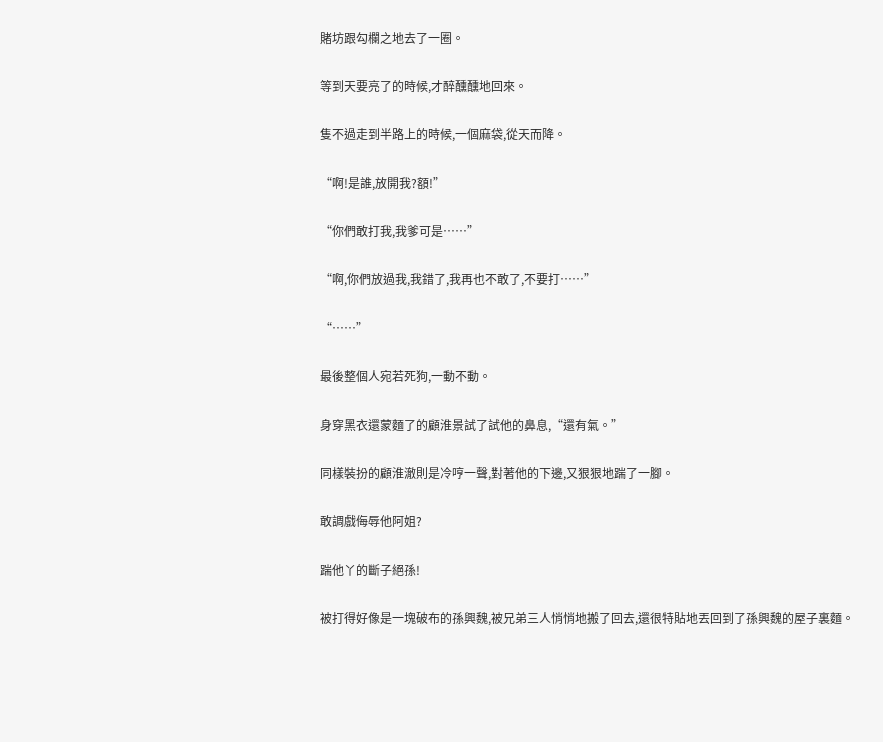賭坊跟勾欄之地去了一圈。

等到天要亮了的時候,才醉醺醺地回來。

隻不過走到半路上的時候,一個麻袋,從天而降。

“啊!是誰,放開我?額!”

“你們敢打我,我爹可是……”

“啊,你們放過我,我錯了,我再也不敢了,不要打……”

“……”

最後整個人宛若死狗,一動不動。

身穿黑衣還蒙麵了的顧淮景試了試他的鼻息,“還有氣。”

同樣裝扮的顧淮澈則是冷哼一聲,對著他的下邊,又狠狠地踹了一腳。

敢調戲侮辱他阿姐?

踹他丫的斷子絕孫!

被打得好像是一塊破布的孫興魏,被兄弟三人悄悄地搬了回去,還很特貼地丟回到了孫興魏的屋子裏麵。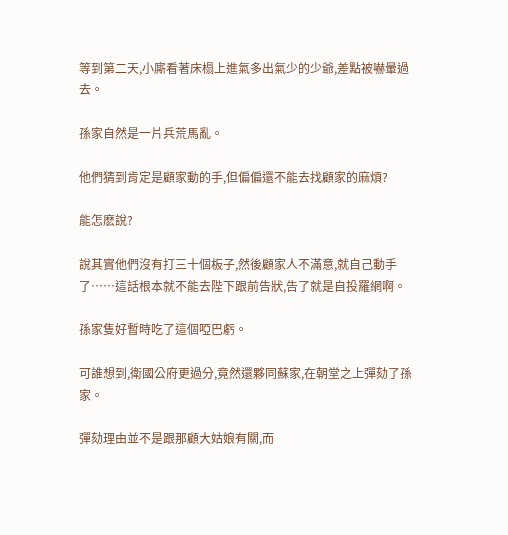等到第二天,小廝看著床榻上進氣多出氣少的少爺,差點被嚇暈過去。

孫家自然是一片兵荒馬亂。

他們猜到肯定是顧家動的手,但偏偏還不能去找顧家的麻煩?

能怎麽說?

說其實他們沒有打三十個板子,然後顧家人不滿意,就自己動手了……這話根本就不能去陛下跟前告狀,告了就是自投羅網啊。

孫家隻好暫時吃了這個啞巴虧。

可誰想到,衛國公府更過分,竟然還夥同蘇家,在朝堂之上彈劾了孫家。

彈劾理由並不是跟那顧大姑娘有關,而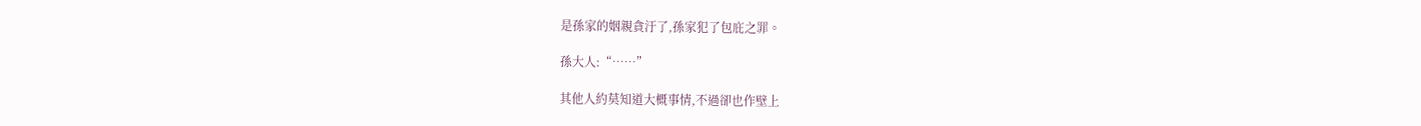是孫家的姻親貪汙了,孫家犯了包庇之罪。

孫大人:“……”

其他人約莫知道大概事情,不過卻也作壁上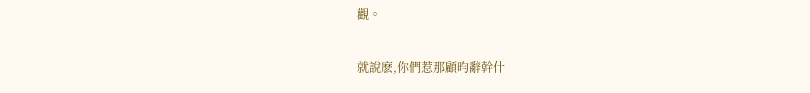觀。

就說麽,你們惹那顧昀辭幹什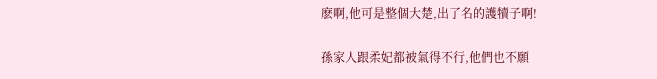麽啊,他可是整個大楚,出了名的護犢子啊!

孫家人跟柔妃都被氣得不行,他們也不願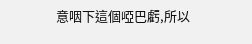意咽下這個啞巴虧,所以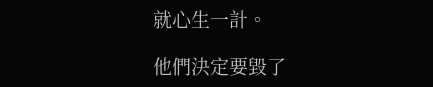就心生一計。

他們決定要毀了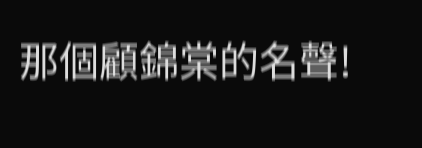那個顧錦棠的名聲!